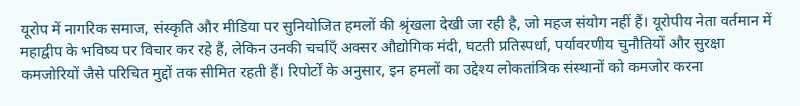यूरोप में नागरिक समाज, संस्कृति और मीडिया पर सुनियोजित हमलों की श्रृंखला देखी जा रही है, जो महज संयोग नहीं हैं। यूरोपीय नेता वर्तमान में महाद्वीप के भविष्य पर विचार कर रहे हैं, लेकिन उनकी चर्चाएँ अक्सर औद्योगिक मंदी, घटती प्रतिस्पर्धा, पर्यावरणीय चुनौतियों और सुरक्षा कमजोरियों जैसे परिचित मुद्दों तक सीमित रहती हैं। रिपोर्टों के अनुसार, इन हमलों का उद्देश्य लोकतांत्रिक संस्थानों को कमजोर करना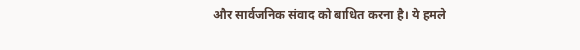और सार्वजनिक संवाद को बाधित करना है। ये हमले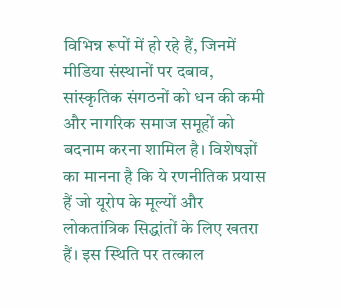विभिन्न रूपों में हो रहे हैं, जिनमें मीडिया संस्थानों पर दबाव, सांस्कृतिक संगठनों को धन की कमी और नागरिक समाज समूहों को बदनाम करना शामिल है। विशेषज्ञों का मानना है कि ये रणनीतिक प्रयास हैं जो यूरोप के मूल्यों और लोकतांत्रिक सिद्धांतों के लिए खतरा हैं। इस स्थिति पर तत्काल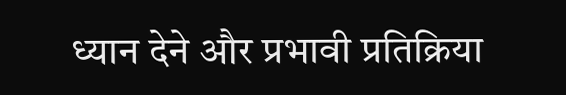ध्यान देने और प्रभावी प्रतिक्रिया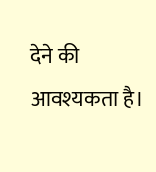देने की आवश्यकता है।